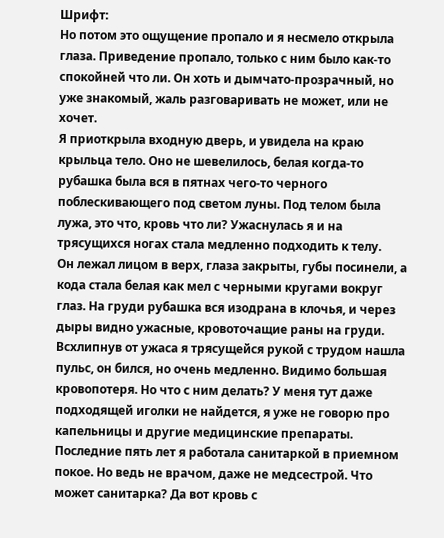Шрифт:
Но потом это ощущение пропало и я несмело открыла глаза. Приведение пропало, только с ним было как-то спокойней что ли. Он хоть и дымчато-прозрачный, но уже знакомый, жаль разговаривать не может, или не хочет.
Я приоткрыла входную дверь, и увидела на краю крыльца тело. Оно не шевелилось, белая когда-то рубашка была вся в пятнах чего-то черного поблескивающего под светом луны. Под телом была лужа, это что, кровь что ли? Ужаснулась я и на трясущихся ногах стала медленно подходить к телу.
Он лежал лицом в верх, глаза закрыты, губы посинели, а кода стала белая как мел с черными кругами вокруг глаз. На груди рубашка вся изодрана в клочья, и через дыры видно ужасные, кровоточащие раны на груди.
Всхлипнув от ужаса я трясущейся рукой с трудом нашла пульс, он бился, но очень медленно. Видимо большая кровопотеря. Но что с ним делать? У меня тут даже подходящей иголки не найдется, я уже не говорю про капельницы и другие медицинские препараты.
Последние пять лет я работала санитаркой в приемном покое. Но ведь не врачом, даже не медсестрой. Что может санитарка? Да вот кровь с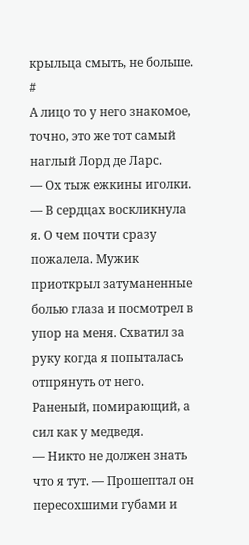крыльца смыть, не больше.
#
А лицо то у него знакомое, точно, это же тот самый наглый Лорд де Ларс.
— Ох тыж eжкины иголки. — В сердцах воскликнула я. О чем почти сразу пожалела. Мужик приоткрыл затуманенные болью глаза и посмотрел в упор на меня. Схватил за руку когда я попыталась отпрянуть от него. Раненый, помирающий, а сил как у медведя.
— Никто не должен знать что я тут. — Прошептал он пересохшими губами и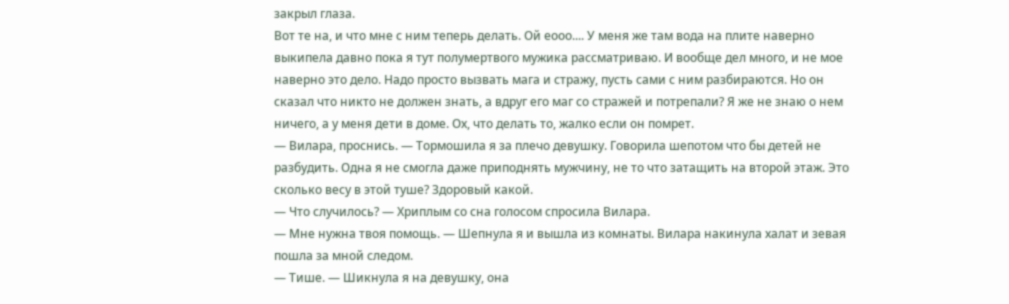закрыл глаза.
Вот те на, и что мне с ним теперь делать. Ой eооо.... У меня же там вода на плите наверно выкипела давно пока я тут полумертвого мужика рассматриваю. И вообще дел много, и не мое наверно это дело. Надо просто вызвать мага и стражу, пусть сами с ним разбираются. Но он сказал что никто не должен знать, а вдруг его маг со стражей и потрепали? Я же не знаю о нем ничего, а у меня дети в доме. Ох, что делать то, жалко если он помрет.
— Вилара, проснись. — Тормошила я за плечо девушку. Говорила шепотом что бы детей не разбудить. Одна я не смогла даже приподнять мужчину, не то что затащить на второй этаж. Это сколько весу в этой туше? Здоровый какой.
— Что случилось? — Хриплым со сна голосом спросила Вилара.
— Мне нужна твоя помощь. — Шепнула я и вышла из комнаты. Вилара накинула халат и зевая пошла за мной следом.
— Тише. — Шикнула я на девушку, она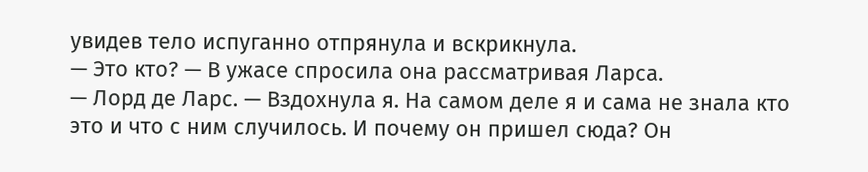увидев тело испуганно отпрянула и вскрикнула.
— Это кто? — В ужасе спросила она рассматривая Ларса.
— Лорд де Ларс. — Вздохнула я. На самом деле я и сама не знала кто это и что с ним случилось. И почему он пришел сюда? Он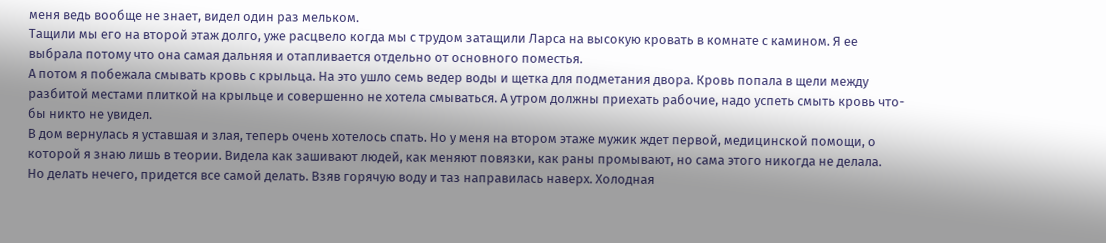меня ведь вообще не знает, видел один раз мельком.
Тащили мы его на второй этаж долго, уже расцвело когда мы с трудом затащили Ларса на высокую кровать в комнате с камином. Я ее выбрала потому что она самая дальняя и отапливается отдельно от основного поместья.
А потом я побежала смывать кровь с крыльца. На это ушло семь ведер воды и щетка для подметания двора. Кровь попала в щели между разбитой местами плиткой на крыльце и совершенно не хотела смываться. А утром должны приехать рабочие, надо успеть смыть кровь что-бы никто не увидел.
В дом вернулась я уставшая и злая, теперь очень хотелось спать. Но у меня на втором этаже мужик ждет первой, медицинской помощи, о которой я знаю лишь в теории. Видела как зашивают людей, как меняют повязки, как раны промывают, но сама этого никогда не делала.
Но делать нечего, придется все самой делать. Взяв горячую воду и таз направилась наверх. Холодная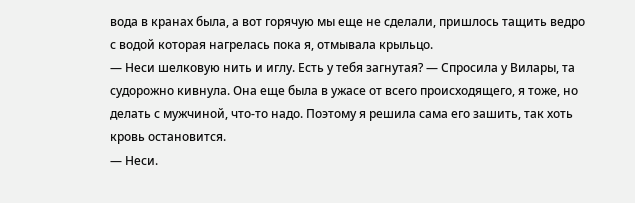вода в кранах была, а вот горячую мы еще не сделали, пришлось тащить ведро с водой которая нагрелась пока я, отмывала крыльцо.
— Неси шелковую нить и иглу. Есть у тебя загнутая? — Спросила у Вилары, та судорожно кивнула. Она еще была в ужасе от всего происходящего, я тоже, но делать с мужчиной, что-то надо. Поэтому я решила сама его зашить, так хоть кровь остановится.
— Неси.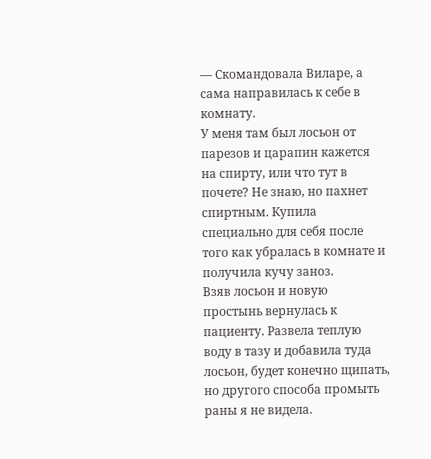— Скомандовала Виларе, а сама направилась к себе в комнату.
У меня там был лосьон от парезов и царапин кажется на спирту, или что тут в почете? Не знаю, но пахнет спиртным. Купила специально для себя после того как убралась в комнате и получила кучу заноз.
Взяв лосьон и новую простынь вернулась к пациенту. Развела теплую воду в тазу и добавила туда лосьон, будет конечно щипать, но другого способа промыть раны я не видела.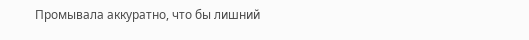Промывала аккуратно, что бы лишний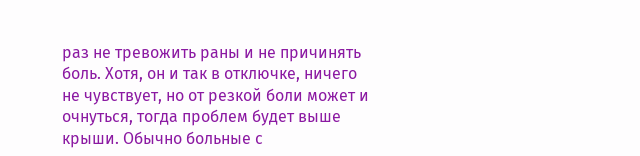раз не тревожить раны и не причинять боль. Хотя, он и так в отключке, ничего не чувствует, но от резкой боли может и очнуться, тогда проблем будет выше крыши. Обычно больные с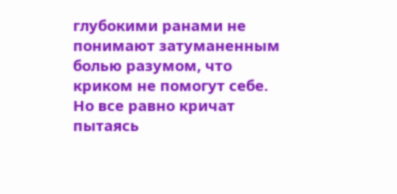глубокими ранами не понимают затуманенным болью разумом, что криком не помогут себе. Но все равно кричат пытаясь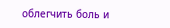облегчить боль и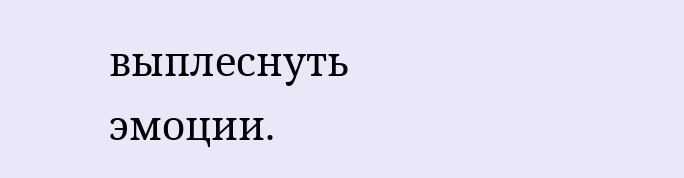выплеснуть эмоции.